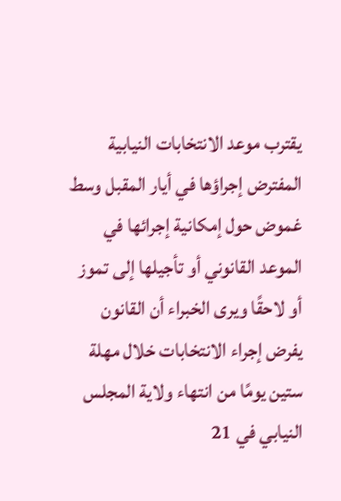يقترب موعد الانتخابات النيابية المفترض إجراؤها في أيار المقبل وسط غموض حول إمكانية إجرائها في الموعد القانوني أو تأجيلها إلى تموز أو لاحقًا ويرى الخبراء أن القانون يفرض إجراء الانتخابات خلال مهلة ستين يومًا من انتهاء ولاية المجلس النيابي في 21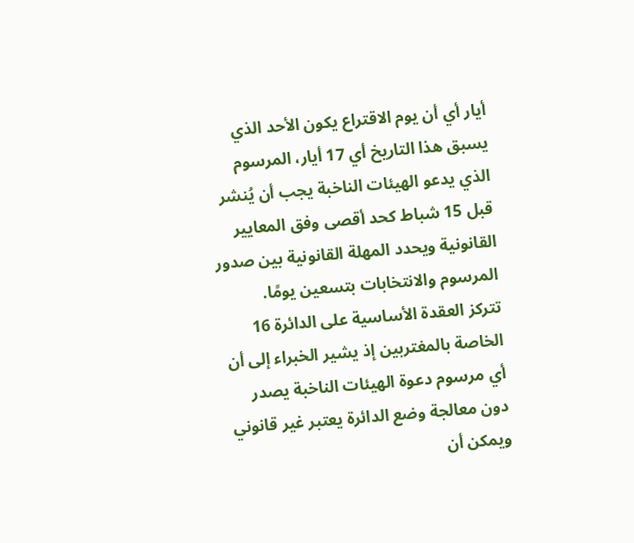أيار أي أن يوم الاقتراع يكون الأحد الذي يسبق هذا التاريخ أي 17 أيار، المرسوم الذي يدعو الهيئات الناخبة يجب أن يُنشر قبل 15 شباط كحد أقصى وفق المعايير القانونية ويحدد المهلة القانونية بين صدور المرسوم والانتخابات بتسعين يومًا.
تتركز العقدة الأساسية على الدائرة 16 الخاصة بالمغتربين إذ يشير الخبراء إلى أن أي مرسوم دعوة الهيئات الناخبة يصدر دون معالجة وضع الدائرة يعتبر غير قانوني ويمكن أن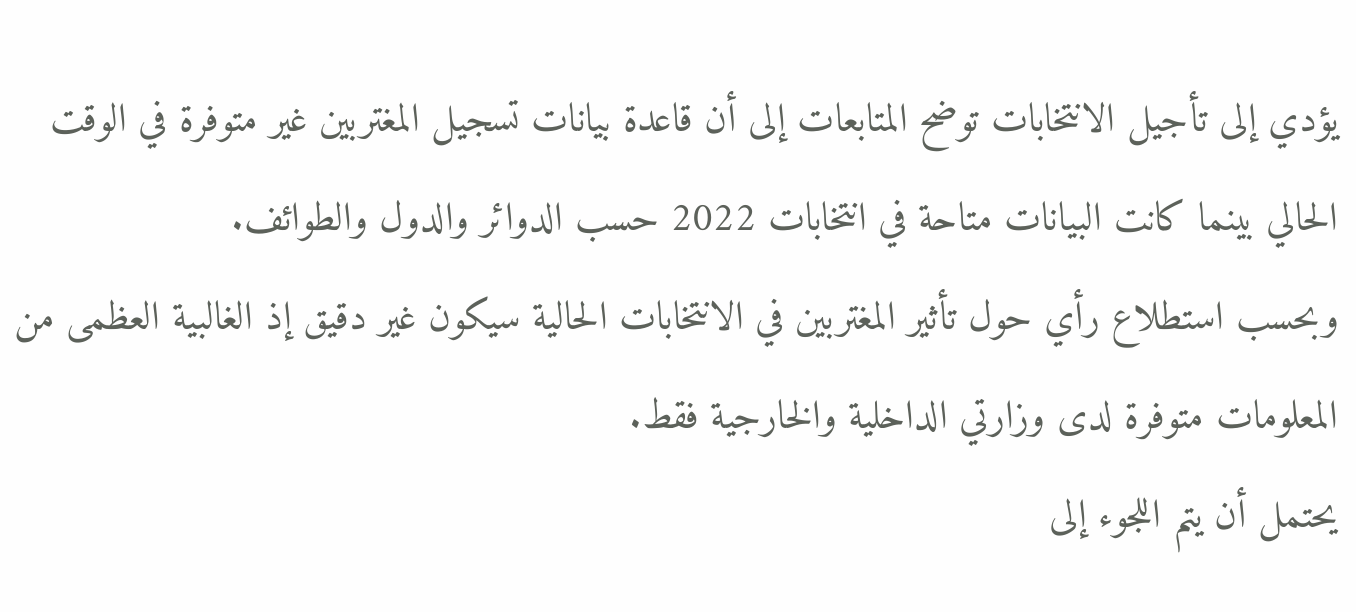يؤدي إلى تأجيل الانتخابات توضح المتابعات إلى أن قاعدة بيانات تسجيل المغتربين غير متوفرة في الوقت الحالي بينما كانت البيانات متاحة في انتخابات 2022 حسب الدوائر والدول والطوائف.
وبحسب استطلاع رأي حول تأثير المغتربين في الانتخابات الحالية سيكون غير دقيق إذ الغالبية العظمى من المعلومات متوفرة لدى وزارتي الداخلية والخارجية فقط.
يحتمل أن يتم اللجوء إلى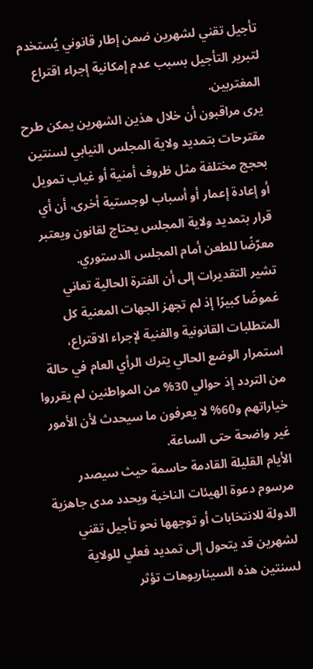تأجيل تقني لشهرين ضمن إطار قانوني يُستخدم لتبرير التأجيل بسبب عدم إمكانية إجراء اقتراع المغتربين.
يرى مراقبون أن خلال هذين الشهرين يمكن طرح مقترحات بتمديد ولاية المجلس النيابي لسنتين بحجج مختلفة مثل ظروف أمنية أو غياب تمويل أو إعادة إعمار أو أسباب لوجستية أخرى، أن أي قرار بتمديد ولاية المجلس يحتاج لقانون ويعتبر معرّضًا للطعن أمام المجلس الدستوري.
تشير التقديرات إلى أن الفترة الحالية تعاني غموضًا كبيرًا إذ لم تجهز الجهات المعنية كل المتطلبات القانونية والفنية لإجراء الاقتراع، استمرار الوضع الحالي يترك الرأي العام في حالة من التردد إذ حوالي 30% من المواطنين لم يقرروا خياراتهم و60% لا يعرفون ما سيحدث لأن الأمور غير واضحة حتى الساعة.
الأيام القليلة القادمة حاسمة حيث سيصدر مرسوم دعوة الهيئات الناخبة ويحدد مدى جاهزية الدولة للانتخابات أو توجهها نحو تأجيل تقني لشهرين قد يتحول إلى تمديد فعلي للولاية لسنتين هذه السيناريوهات تؤثر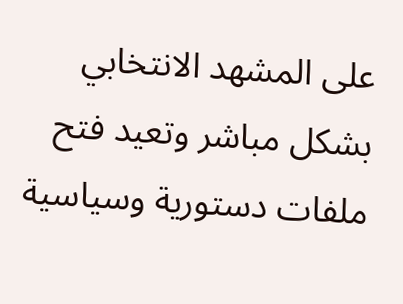على المشهد الانتخابي بشكل مباشر وتعيد فتح ملفات دستورية وسياسية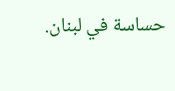حساسة في لبنان.